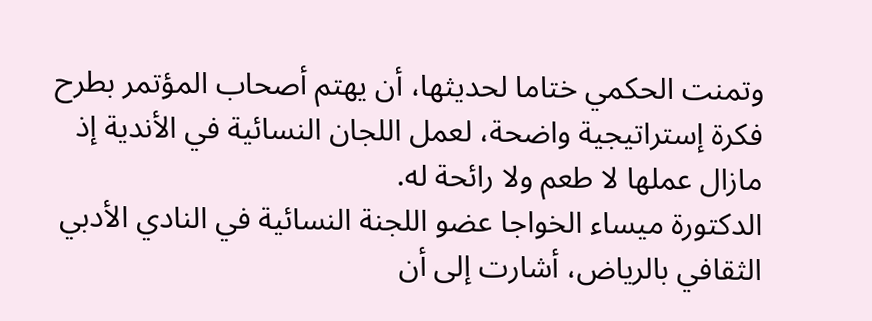وتمنت الحكمي ختاما لحديثها، أن يهتم أصحاب المؤتمر بطرح فكرة إستراتيجية واضحة، لعمل اللجان النسائية في الأندية إذ مازال عملها لا طعم ولا رائحة له.
الدكتورة ميساء الخواجا عضو اللجنة النسائية في النادي الأدبي الثقافي بالرياض، أشارت إلى أن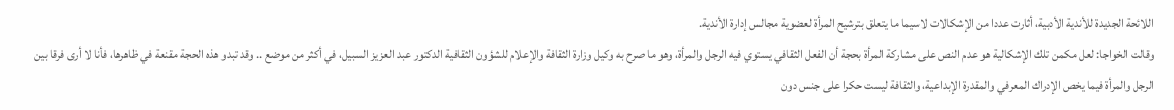اللائحة الجديدة للأندية الأدبية، أثارت عددا من الإشكالات لاسيما ما يتعلق بترشيح المرأة لعضوية مجالس إدارة الأندية.
وقالت الخواجا: لعل مكمن تلك الإشكالية هو عدم النص على مشاركة المرأة بحجة أن الفعل الثقافي يستوي فيه الرجل والمرأة، وهو ما صرح به وكيل وزارة الثقافة والإعلام للشؤون الثقافية الدكتور عبد العزيز السبيل، في أكثر من موضع .. وقد تبدو هذه الحجة مقنعة في ظاهرها، فأنا لا أرى فرقا بين الرجل والمرأة فيما يخص الإدراك المعرفي والمقدرة الإبداعية، والثقافة ليست حكرا على جنس دون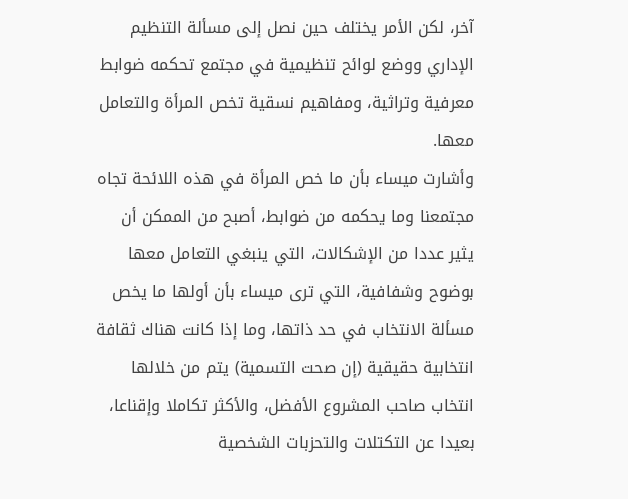آخر، لكن الأمر يختلف حين نصل إلى مسألة التنظيم الإداري ووضع لوائح تنظيمية في مجتمع تحكمه ضوابط معرفية وتراثية، ومفاهيم نسقية تخص المرأة والتعامل معها.
وأشارت ميساء بأن ما خص المرأة في هذه اللائحة تجاه مجتمعنا وما يحكمه من ضوابط، أصبح من الممكن أن يثير عددا من الإشكالات، التي ينبغي التعامل معها بوضوح وشفافية، التي ترى ميساء بأن أولها ما يخص مسألة الانتخاب في حد ذاتها، وما إذا كانت هناك ثقافة انتخابية حقيقية (إن صحت التسمية) يتم من خلالها انتخاب صاحب المشروع الأفضل، والأكثر تكاملا وإقناعا، بعيدا عن التكتلات والتحزبات الشخصية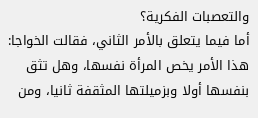والتعصبات الفكرية؟
أما فيما يتعلق بالأمر الثاني، فقالت الخواجا: هذا الأمر يخص المرأة نفسها، وهل تثق بنفسها أولا وبزميلتها المثقفة ثانيا، ومن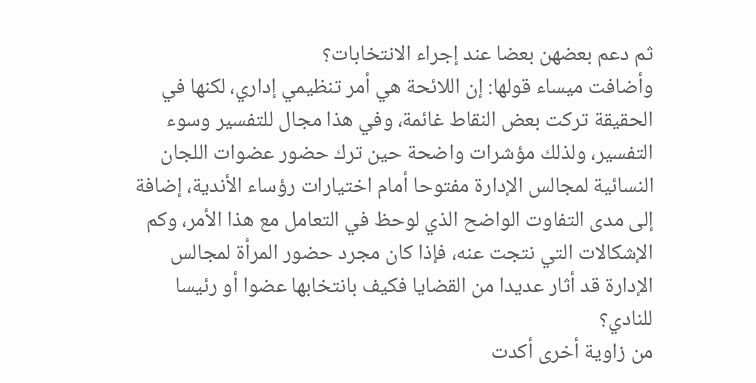ثم دعم بعضهن بعضا عند إجراء الانتخابات؟
وأضافت ميساء قولها: إن اللائحة هي أمر تنظيمي إداري، لكنها في الحقيقة تركت بعض النقاط غائمة، وفي هذا مجال للتفسير وسوء التفسير، ولذلك مؤشرات واضحة حين ترك حضور عضوات اللجان النسائية لمجالس الإدارة مفتوحا أمام اختيارات رؤساء الأندية، إضافة إلى مدى التفاوت الواضح الذي لوحظ في التعامل مع هذا الأمر، وكم الإشكالات التي نتجت عنه، فإذا كان مجرد حضور المرأة لمجالس الإدارة قد أثار عديدا من القضايا فكيف بانتخابها عضوا أو رئيسا للنادي؟
من زاوية أخرى أكدت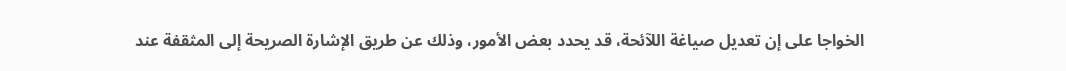الخواجا على إن تعديل صياغة اللآئحة، قد يحدد بعض الأمور، وذلك عن طريق الإشارة الصريحة إلى المثقفة عند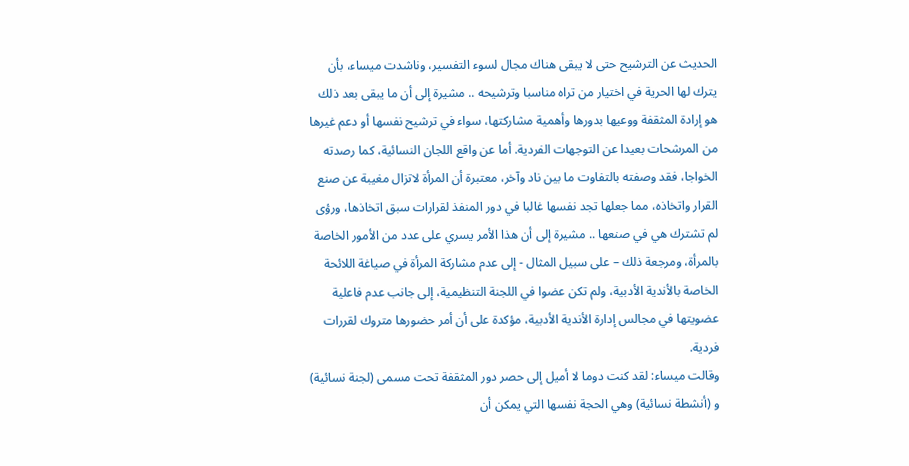الحديث عن الترشيح حتى لا يبقى هناك مجال لسوء التفسير، وناشدت ميساء، بأن يترك لها الحرية في اختيار من تراه مناسبا وترشيحه .. مشيرة إلى أن ما يبقى بعد ذلك هو إرادة المثقفة ووعيها بدورها وأهمية مشاركتها، سواء في ترشيح نفسها أو دعم غيرها من المرشحات بعيدا عن التوجهات الفردية. أما عن واقع اللجان النسائية، كما رصدته الخواجا، فقد وصفته بالتفاوت ما بين ناد وآخر، معتبرة أن المرأة لاتزال مغيبة عن صنع القرار واتخاذه، مما جعلها تجد نفسها غالبا في دور المنفذ لقرارات سبق اتخاذها، ورؤى لم تشترك هي في صنعها .. مشيرة إلى أن هذا الأمر يسري على عدد من الأمور الخاصة بالمرأة، ومرجعة ذلك – على سبيل المثال - إلى عدم مشاركة المرأة في صياغة اللائحة الخاصة بالأندية الأدبية، ولم تكن عضوا في اللجنة التنظيمية، إلى جانب عدم فاعلية عضويتها في مجالس إدارة الأندية الأدبية، مؤكدة على أن أمر حضورها متروك لقررات فردية.
وقالت ميساء: لقد كنت دوما لا أميل إلى حصر دور المثقفة تحت مسمى (لجنة نسائية) و (أنشطة نسائية) وهي الحجة نفسها التي يمكن أن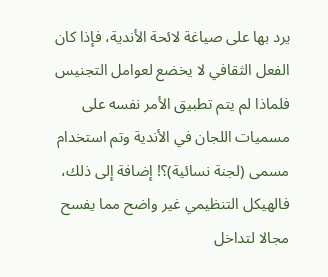يرد بها على صياغة لائحة الأندية، فإذا كان الفعل الثقافي لا يخضع لعوامل التجنيس فلماذا لم يتم تطبيق الأمر نفسه على مسميات اللجان في الأندية وتم استخدام مسمى (لجنة نسائية)؟! إضافة إلى ذلك، فالهيكل التنظيمي غير واضح مما يفسح مجالا لتداخل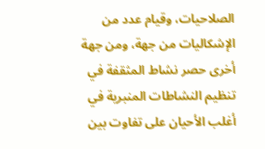الصلاحيات، وقيام عدد من الإشكاليات من جهة، ومن جهة أخرى حصر نشاط المثقفة في تنظيم النشاطات المنبرية في أغلب الأحيان على تفاوت بين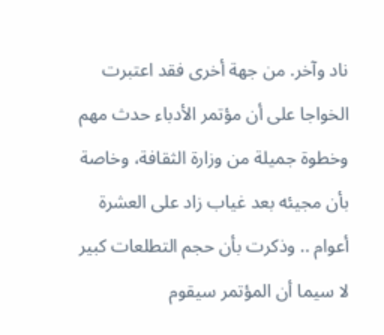ناد وآخر. من جهة أخرى فقد اعتبرت الخواجا على أن مؤتمر الأدباء حدث مهم وخطوة جميلة من وزارة الثقافة، وخاصة بأن مجيئه بعد غياب زاد على العشرة أعوام .. وذكرت بأن حجم التطلعات كبير لا سيما أن المؤتمر سيقوم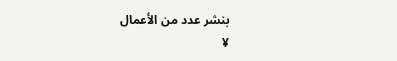بنشر عدد من الأعمال
¥